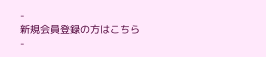-
新規会員登録の方はこちら
-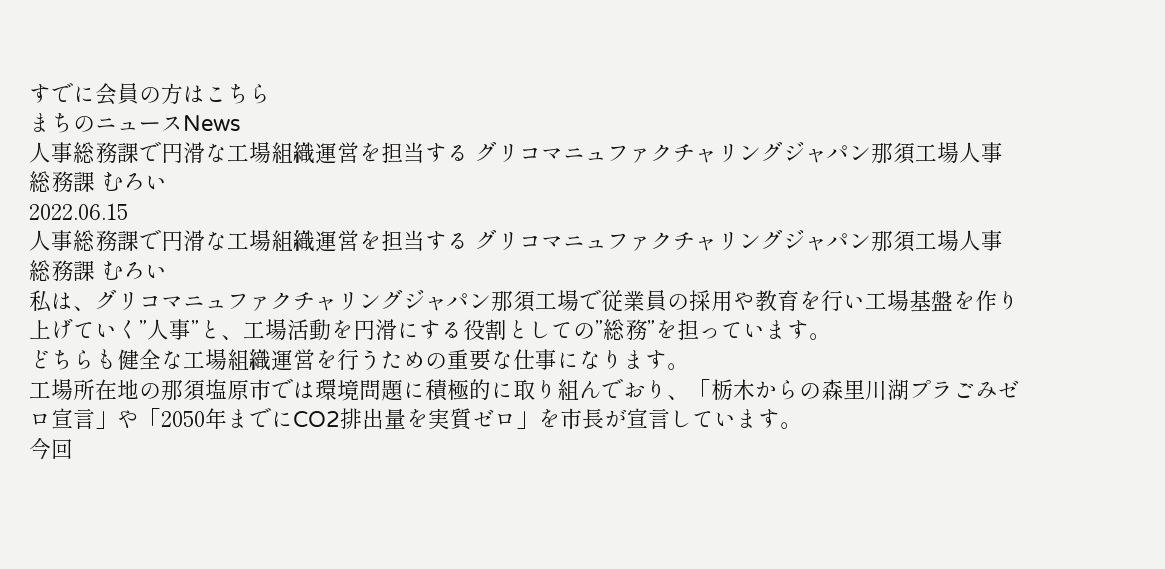すでに会員の方はこちら
まちのニュースNews
人事総務課で円滑な工場組織運営を担当する グリコマニュファクチャリングジャパン那須工場人事総務課 むろい
2022.06.15
人事総務課で円滑な工場組織運営を担当する グリコマニュファクチャリングジャパン那須工場人事総務課 むろい
私は、グリコマニュファクチャリングジャパン那須工場で従業員の採用や教育を行い工場基盤を作り上げていく”人事”と、工場活動を円滑にする役割としての”総務”を担っています。
どちらも健全な工場組織運営を行うための重要な仕事になります。
工場所在地の那須塩原市では環境問題に積極的に取り組んでおり、「栃木からの森里川湖プラごみゼロ宣言」や「2050年までにCO2排出量を実質ゼロ」を市長が宣言しています。
今回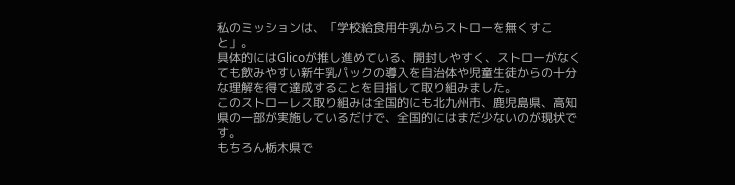私のミッションは、「学校給食用牛乳からストローを無くすこと」。
具体的にはGlicoが推し進めている、開封しやすく、ストローがなくても飲みやすい新牛乳パックの導入を自治体や児童生徒からの十分な理解を得て達成することを目指して取り組みました。
このストローレス取り組みは全国的にも北九州市、鹿児島県、高知県の一部が実施しているだけで、全国的にはまだ少ないのが現状です。
もちろん栃木県で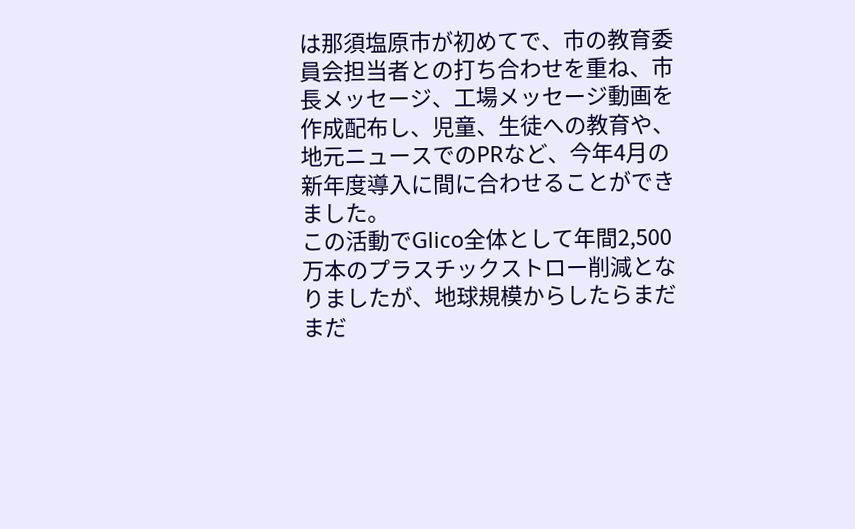は那須塩原市が初めてで、市の教育委員会担当者との打ち合わせを重ね、市長メッセージ、工場メッセージ動画を作成配布し、児童、生徒への教育や、地元ニュースでのPRなど、今年4月の新年度導入に間に合わせることができました。
この活動でGlico全体として年間2,500万本のプラスチックストロー削減となりましたが、地球規模からしたらまだまだ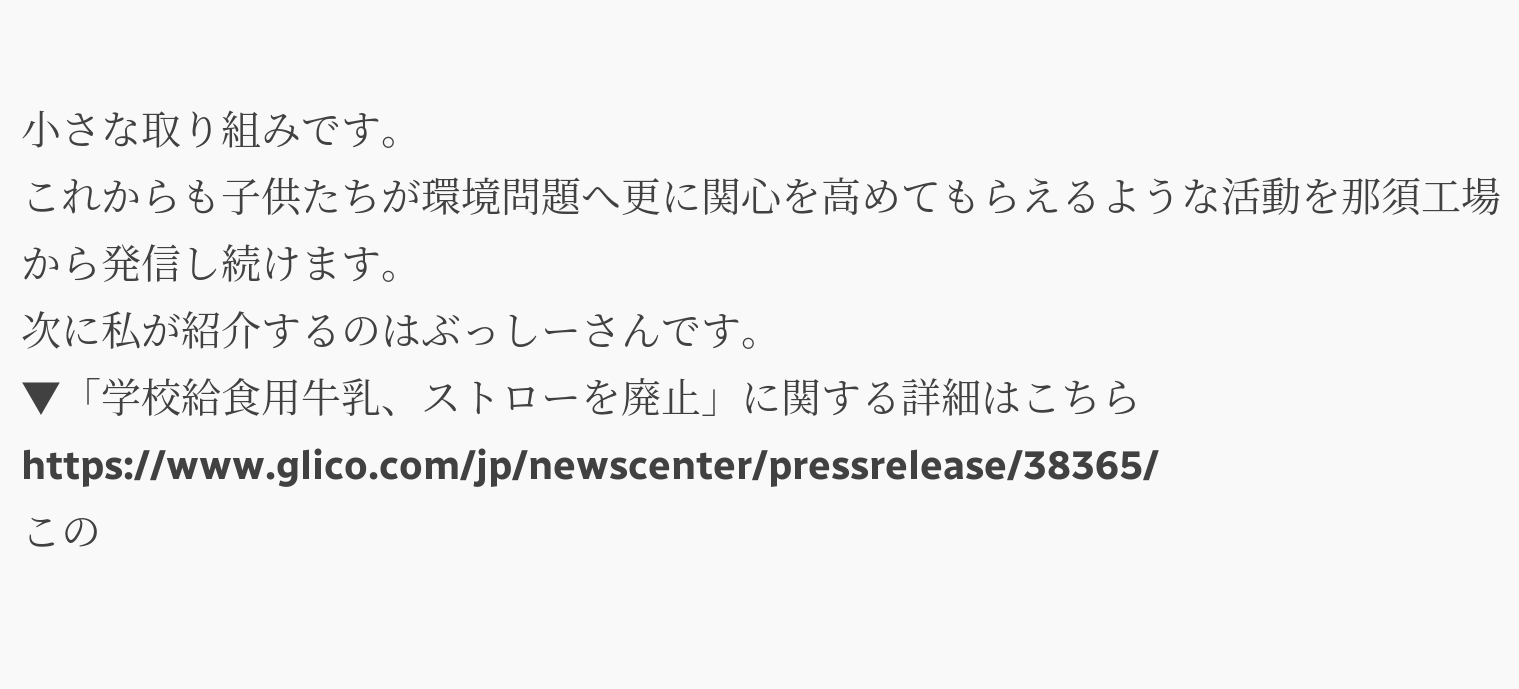小さな取り組みです。
これからも子供たちが環境問題へ更に関心を高めてもらえるような活動を那須工場から発信し続けます。
次に私が紹介するのはぶっしーさんです。
▼「学校給食用牛乳、ストローを廃止」に関する詳細はこちら
https://www.glico.com/jp/newscenter/pressrelease/38365/
この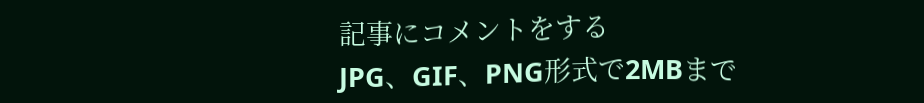記事にコメントをする
JPG、GIF、PNG形式で2MBまで